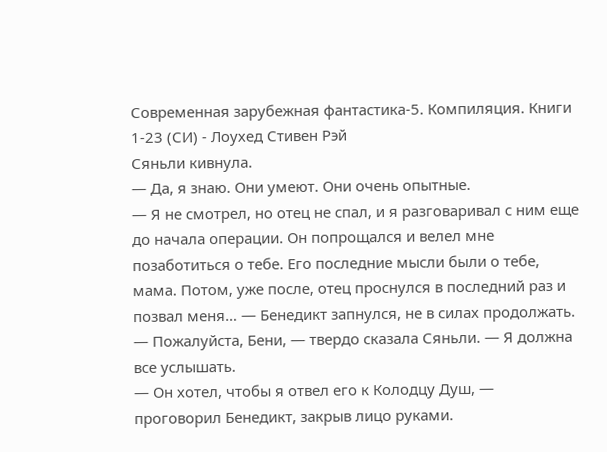Современная зарубежная фантастика-5. Компиляция. Книги 1-23 (СИ) - Лоухед Стивен Рэй
Сяньли кивнула.
— Да, я знаю. Они умеют. Они очень опытные.
— Я не смотрел, но отец не спал, и я разговаривал с ним еще до начала операции. Он попрощался и велел мне позаботиться о тебе. Его последние мысли были о тебе, мама. Потом, уже после, отец проснулся в последний раз и позвал меня… — Бенедикт запнулся, не в силах продолжать.
— Пожалуйста, Бени, — твердо сказала Сяньли. — Я должна все услышать.
— Он хотел, чтобы я отвел его к Колодцу Душ, — проговорил Бенедикт, закрыв лицо руками.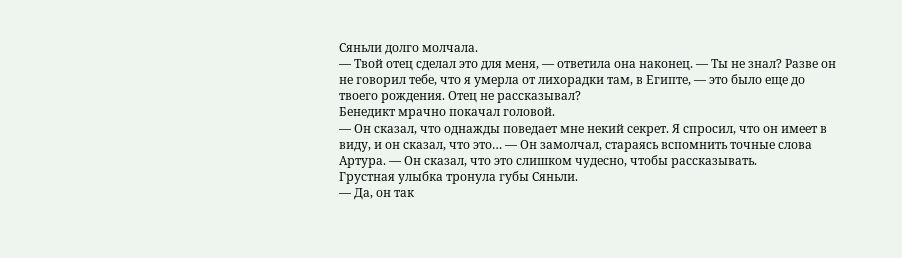Сяньли долго молчала.
— Твой отец сделал это для меня, — ответила она наконец. — Ты не знал? Разве он не говорил тебе, что я умерла от лихорадки там, в Египте, — это было еще до твоего рождения. Отец не рассказывал?
Бенедикт мрачно покачал головой.
— Он сказал, что однажды поведает мне некий секрет. Я спросил, что он имеет в виду, и он сказал, что это… — Он замолчал, стараясь вспомнить точные слова Артура. — Он сказал, что это слишком чудесно, чтобы рассказывать.
Грустная улыбка тронула губы Сяньли.
— Да, он так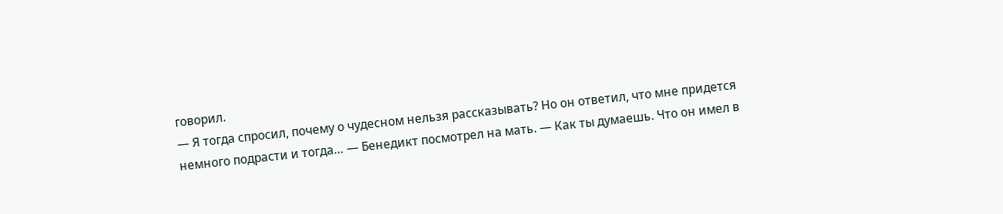говорил.
— Я тогда спросил, почему о чудесном нельзя рассказывать? Но он ответил, что мне придется немного подрасти и тогда… — Бенедикт посмотрел на мать. — Как ты думаешь. Что он имел в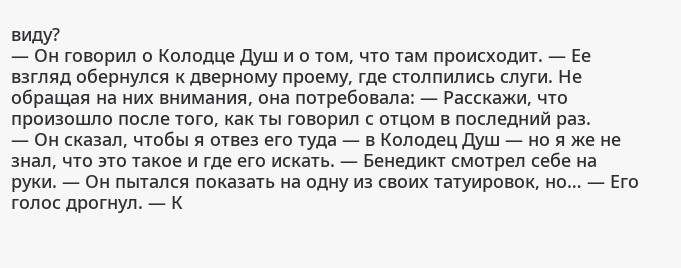виду?
— Он говорил о Колодце Душ и о том, что там происходит. — Ее взгляд обернулся к дверному проему, где столпились слуги. Не обращая на них внимания, она потребовала: — Расскажи, что произошло после того, как ты говорил с отцом в последний раз.
— Он сказал, чтобы я отвез его туда — в Колодец Душ — но я же не знал, что это такое и где его искать. — Бенедикт смотрел себе на руки. — Он пытался показать на одну из своих татуировок, но… — Его голос дрогнул. — К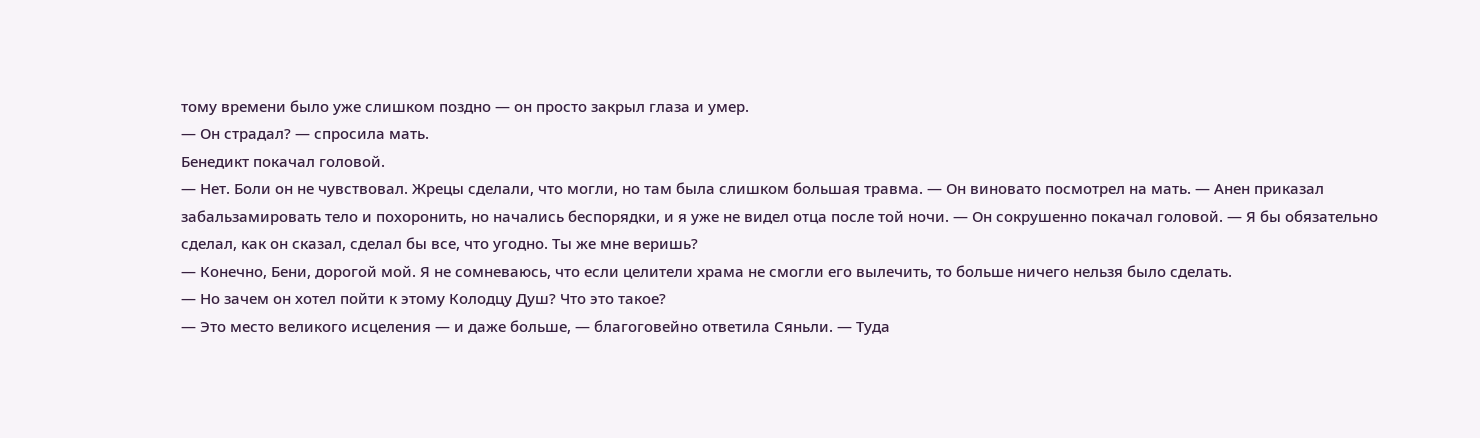тому времени было уже слишком поздно — он просто закрыл глаза и умер.
— Он страдал? — спросила мать.
Бенедикт покачал головой.
— Нет. Боли он не чувствовал. Жрецы сделали, что могли, но там была слишком большая травма. — Он виновато посмотрел на мать. — Анен приказал забальзамировать тело и похоронить, но начались беспорядки, и я уже не видел отца после той ночи. — Он сокрушенно покачал головой. — Я бы обязательно сделал, как он сказал, сделал бы все, что угодно. Ты же мне веришь?
— Конечно, Бени, дорогой мой. Я не сомневаюсь, что если целители храма не смогли его вылечить, то больше ничего нельзя было сделать.
— Но зачем он хотел пойти к этому Колодцу Душ? Что это такое?
— Это место великого исцеления — и даже больше, — благоговейно ответила Сяньли. — Туда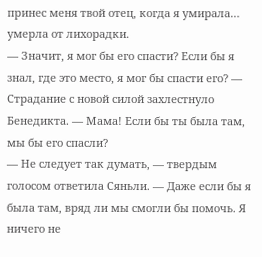принес меня твой отец, когда я умирала… умерла от лихорадки.
— Значит, я мог бы его спасти? Если бы я знал, где это место, я мог бы спасти его? — Страдание с новой силой захлестнуло Бенедикта. — Мама! Если бы ты была там, мы бы его спасли?
— Не следует так думать, — твердым голосом ответила Сяньли. — Даже если бы я была там, вряд ли мы смогли бы помочь. Я ничего не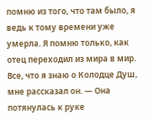помню из того, что там было, я ведь к тому времени уже умерла. Я помню только, как отец переходил из мира в мир. Все, что я знаю о Колодце Душ, мне рассказал он. — Она потянулась к руке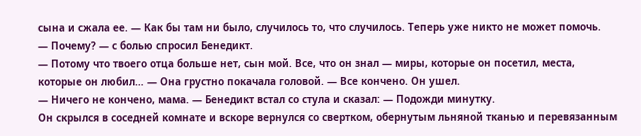сына и сжала ее. — Как бы там ни было, случилось то, что случилось. Теперь уже никто не может помочь.
— Почему? — с болью спросил Бенедикт.
— Потому что твоего отца больше нет, сын мой. Все, что он знал — миры, которые он посетил, места, которые он любил… — Она грустно покачала головой. — Все кончено. Он ушел.
— Ничего не кончено, мама. — Бенедикт встал со стула и сказал: — Подожди минутку.
Он скрылся в соседней комнате и вскоре вернулся со свертком, обернутым льняной тканью и перевязанным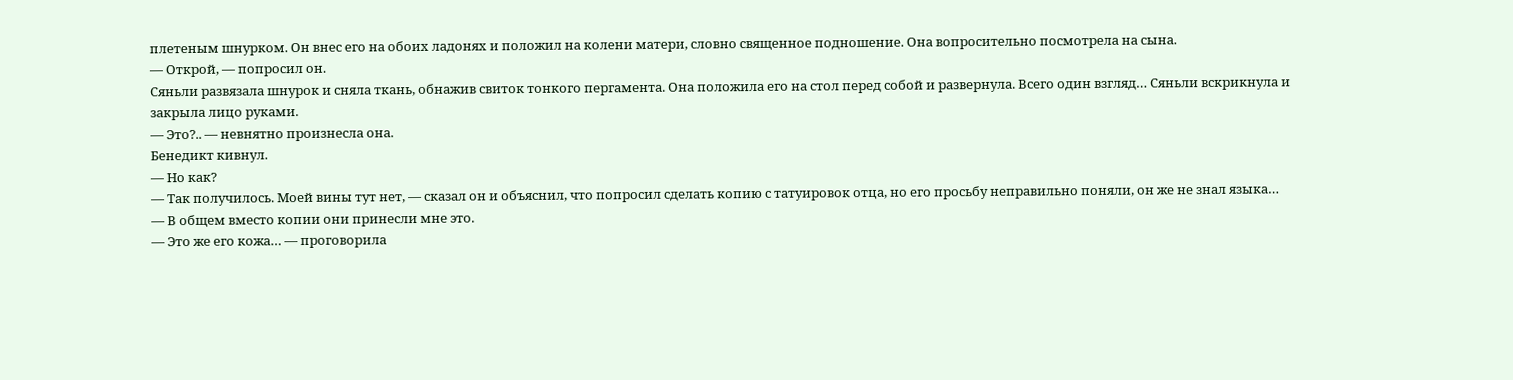плетеным шнурком. Он внес его на обоих ладонях и положил на колени матери, словно священное подношение. Она вопросительно посмотрела на сына.
— Открой, — попросил он.
Сяньли развязала шнурок и сняла ткань, обнажив свиток тонкого пергамента. Она положила его на стол перед собой и развернула. Всего один взгляд… Сяньли вскрикнула и закрыла лицо руками.
— Это?.. — невнятно произнесла она.
Бенедикт кивнул.
— Но как?
— Так получилось. Моей вины тут нет, — сказал он и объяснил, что попросил сделать копию с татуировок отца, но его просьбу неправильно поняли, он же не знал языка…
— В общем вместо копии они принесли мне это.
— Это же его кожа… — проговорила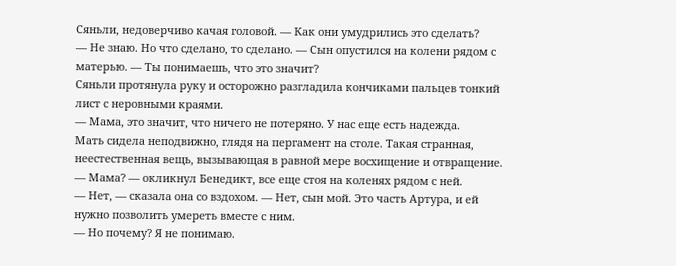Сяньли, недоверчиво качая головой. — Как они умудрились это сделать?
— Не знаю. Но что сделано, то сделано. — Сын опустился на колени рядом с матерью. — Ты понимаешь, что это значит?
Сяньли протянула руку и осторожно разгладила кончиками пальцев тонкий лист с неровными краями.
— Мама, это значит, что ничего не потеряно. У нас еще есть надежда.
Мать сидела неподвижно, глядя на пергамент на столе. Такая странная, неестественная вещь, вызывающая в равной мере восхищение и отвращение.
— Мама? — окликнул Бенедикт, все еще стоя на коленях рядом с ней.
— Нет, — сказала она со вздохом. — Нет, сын мой. Это часть Артура, и ей нужно позволить умереть вместе с ним.
— Но почему? Я не понимаю.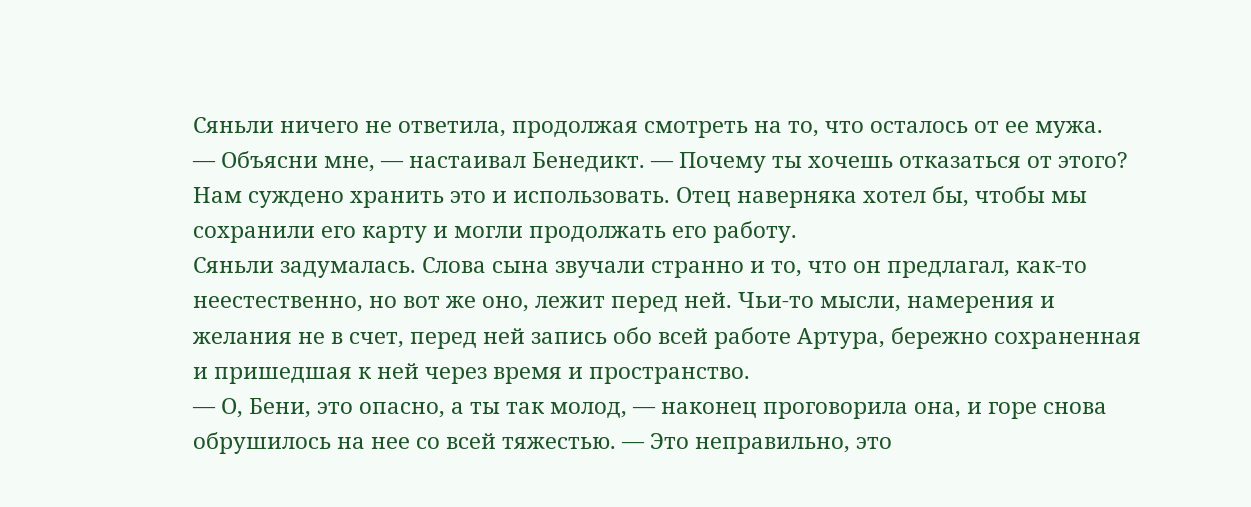Сяньли ничего не ответила, продолжая смотреть на то, что осталось от ее мужа.
— Объясни мне, — настаивал Бенедикт. — Почему ты хочешь отказаться от этого? Нам суждено хранить это и использовать. Отец наверняка хотел бы, чтобы мы сохранили его карту и могли продолжать его работу.
Сяньли задумалась. Слова сына звучали странно и то, что он предлагал, как-то неестественно, но вот же оно, лежит перед ней. Чьи-то мысли, намерения и желания не в счет, перед ней запись обо всей работе Артура, бережно сохраненная и пришедшая к ней через время и пространство.
— О, Бени, это опасно, а ты так молод, — наконец проговорила она, и горе снова обрушилось на нее со всей тяжестью. — Это неправильно, это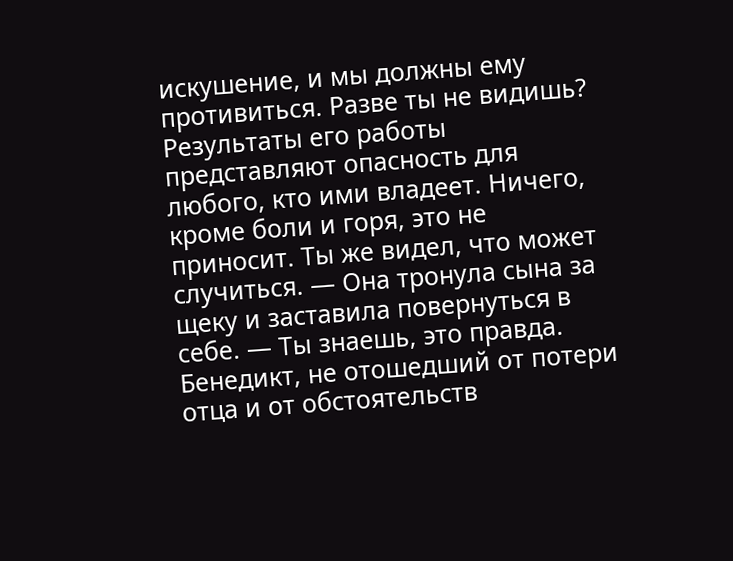искушение, и мы должны ему противиться. Разве ты не видишь? Результаты его работы представляют опасность для любого, кто ими владеет. Ничего, кроме боли и горя, это не приносит. Ты же видел, что может случиться. — Она тронула сына за щеку и заставила повернуться в себе. — Ты знаешь, это правда.
Бенедикт, не отошедший от потери отца и от обстоятельств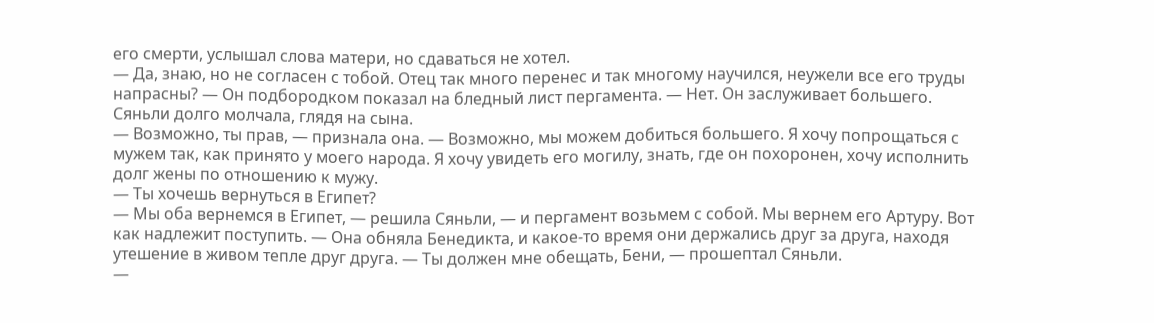его смерти, услышал слова матери, но сдаваться не хотел.
— Да, знаю, но не согласен с тобой. Отец так много перенес и так многому научился, неужели все его труды напрасны? — Он подбородком показал на бледный лист пергамента. — Нет. Он заслуживает большего.
Сяньли долго молчала, глядя на сына.
— Возможно, ты прав, — признала она. — Возможно, мы можем добиться большего. Я хочу попрощаться с мужем так, как принято у моего народа. Я хочу увидеть его могилу, знать, где он похоронен, хочу исполнить долг жены по отношению к мужу.
— Ты хочешь вернуться в Египет?
— Мы оба вернемся в Египет, — решила Сяньли, — и пергамент возьмем с собой. Мы вернем его Артуру. Вот как надлежит поступить. — Она обняла Бенедикта, и какое-то время они держались друг за друга, находя утешение в живом тепле друг друга. — Ты должен мне обещать, Бени, — прошептал Сяньли.
—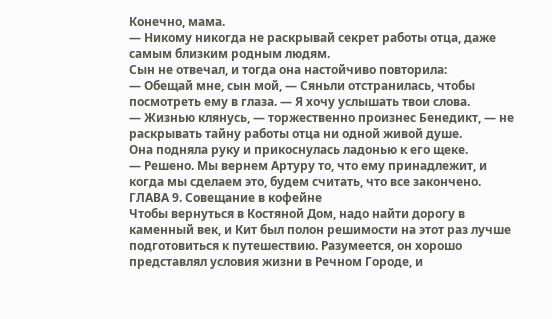Конечно, мама.
— Никому никогда не раскрывай секрет работы отца, даже самым близким родным людям.
Сын не отвечал, и тогда она настойчиво повторила:
— Обещай мне, сын мой, — Сяньли отстранилась, чтобы посмотреть ему в глаза. — Я хочу услышать твои слова.
— Жизнью клянусь, — торжественно произнес Бенедикт, — не раскрывать тайну работы отца ни одной живой душе.
Она подняла руку и прикоснулась ладонью к его щеке.
— Решено. Мы вернем Артуру то, что ему принадлежит, и когда мы сделаем это, будем считать, что все закончено.
ГЛАВА 9. Совещание в кофейне
Чтобы вернуться в Костяной Дом, надо найти дорогу в каменный век, и Кит был полон решимости на этот раз лучше подготовиться к путешествию. Разумеется, он хорошо представлял условия жизни в Речном Городе, и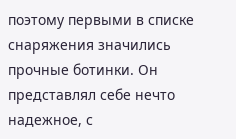поэтому первыми в списке снаряжения значились прочные ботинки. Он представлял себе нечто надежное, с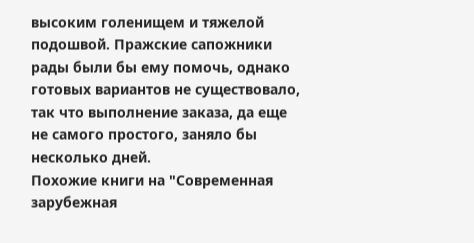высоким голенищем и тяжелой подошвой. Пражские сапожники рады были бы ему помочь, однако готовых вариантов не существовало, так что выполнение заказа, да еще не самого простого, заняло бы несколько дней.
Похожие книги на "Современная зарубежная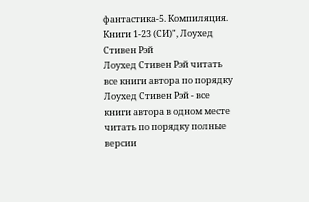фантастика-5. Компиляция. Книги 1-23 (СИ)", Лоухед Стивен Рэй
Лоухед Стивен Рэй читать все книги автора по порядку
Лоухед Стивен Рэй - все книги автора в одном месте читать по порядку полные версии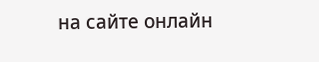на сайте онлайн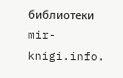библиотеки mir-knigi.info.